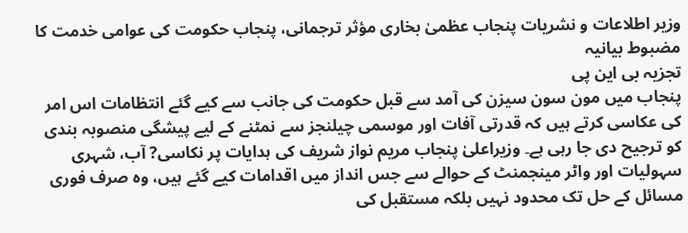وزیر اطلاعات و نشریات پنجاب عظمیٰ بخاری مؤثر ترجمانی، پنجاب حکومت کی عوامی خدمت کا مضبوط بیانیہ
تجزیہ بی این پی
پنجاب میں مون سون سیزن کی آمد سے قبل حکومت کی جانب سے کیے گئے انتظامات اس امر کی عکاسی کرتے ہیں کہ قدرتی آفات اور موسمی چیلنجز سے نمٹنے کے لیے پیشگی منصوبہ بندی کو ترجیح دی جا رہی ہے۔ وزیراعلیٰ پنجاب مریم نواز شریف کی ہدایات پر نکاسی? آب، شہری سہولیات اور واٹر مینجمنٹ کے حوالے سے جس انداز میں اقدامات کیے گئے ہیں، وہ صرف فوری مسائل کے حل تک محدود نہیں بلکہ مستقبل کی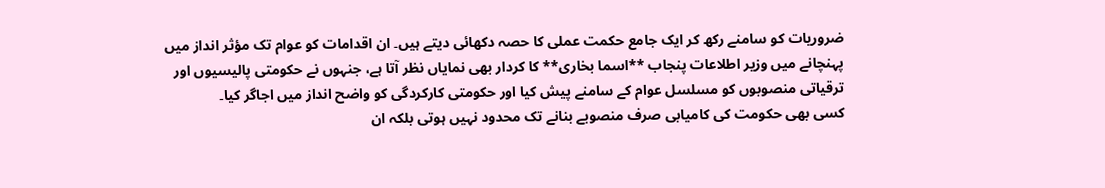ضروریات کو سامنے رکھ کر ایک جامع حکمت عملی کا حصہ دکھائی دیتے ہیں۔ ان اقدامات کو عوام تک مؤثر انداز میں پہنچانے میں وزیر اطلاعات پنجاب **اسما بخاری** کا کردار بھی نمایاں نظر آتا ہے، جنہوں نے حکومتی پالیسیوں اور ترقیاتی منصوبوں کو مسلسل عوام کے سامنے پیش کیا اور حکومتی کارکردگی کو واضح انداز میں اجاگر کیا۔
کسی بھی حکومت کی کامیابی صرف منصوبے بنانے تک محدود نہیں ہوتی بلکہ ان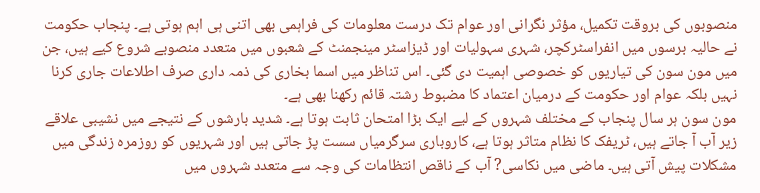منصوبوں کی بروقت تکمیل، مؤثر نگرانی اور عوام تک درست معلومات کی فراہمی بھی اتنی ہی اہم ہوتی ہے۔ پنجاب حکومت نے حالیہ برسوں میں انفراسٹرکچر، شہری سہولیات اور ڈیزاسٹر مینجمنٹ کے شعبوں میں متعدد منصوبے شروع کیے ہیں، جن میں مون سون کی تیاریوں کو خصوصی اہمیت دی گئی۔ اس تناظر میں اسما بخاری کی ذمہ داری صرف اطلاعات جاری کرنا نہیں بلکہ عوام اور حکومت کے درمیان اعتماد کا مضبوط رشتہ قائم رکھنا بھی ہے۔
مون سون ہر سال پنجاب کے مختلف شہروں کے لیے ایک بڑا امتحان ثابت ہوتا ہے۔ شدید بارشوں کے نتیجے میں نشیبی علاقے زیر آب آ جاتے ہیں، ٹریفک کا نظام متاثر ہوتا ہے، کاروباری سرگرمیاں سست پڑ جاتی ہیں اور شہریوں کو روزمرہ زندگی میں مشکلات پیش آتی ہیں۔ ماضی میں نکاسی? آب کے ناقص انتظامات کی وجہ سے متعدد شہروں میں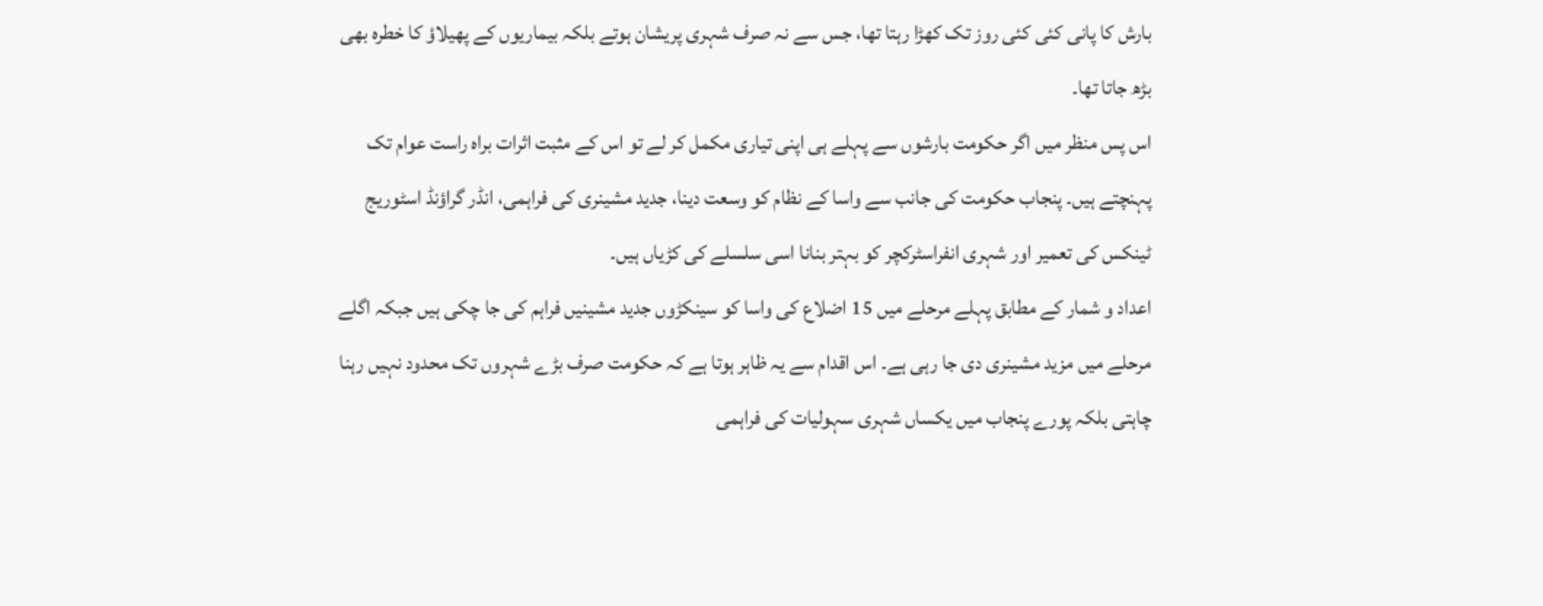بارش کا پانی کئی کئی روز تک کھڑا رہتا تھا، جس سے نہ صرف شہری پریشان ہوتے بلکہ بیماریوں کے پھیلاؤ کا خطرہ بھی بڑھ جاتا تھا۔
اس پس منظر میں اگر حکومت بارشوں سے پہلے ہی اپنی تیاری مکمل کر لے تو اس کے مثبت اثرات براہ راست عوام تک پہنچتے ہیں۔ پنجاب حکومت کی جانب سے واسا کے نظام کو وسعت دینا، جدید مشینری کی فراہمی، انڈر گراؤنڈ اسٹوریج ٹینکس کی تعمیر اور شہری انفراسٹرکچر کو بہتر بنانا اسی سلسلے کی کڑیاں ہیں۔
اعداد و شمار کے مطابق پہلے مرحلے میں 15 اضلاع کی واسا کو سینکڑوں جدید مشینیں فراہم کی جا چکی ہیں جبکہ اگلے مرحلے میں مزید مشینری دی جا رہی ہے۔ اس اقدام سے یہ ظاہر ہوتا ہے کہ حکومت صرف بڑے شہروں تک محدود نہیں رہنا چاہتی بلکہ پورے پنجاب میں یکساں شہری سہولیات کی فراہمی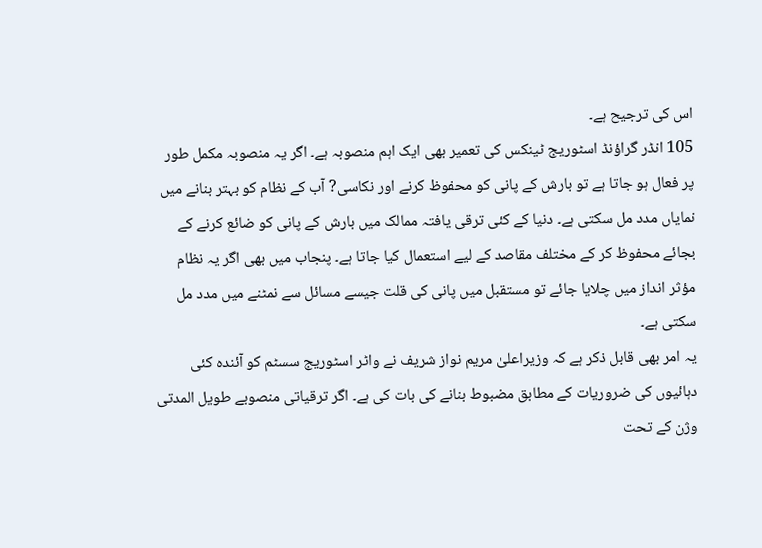اس کی ترجیح ہے۔
105 انڈر گراؤنڈ اسٹوریج ٹینکس کی تعمیر بھی ایک اہم منصوبہ ہے۔ اگر یہ منصوبہ مکمل طور پر فعال ہو جاتا ہے تو بارش کے پانی کو محفوظ کرنے اور نکاسی? آب کے نظام کو بہتر بنانے میں نمایاں مدد مل سکتی ہے۔ دنیا کے کئی ترقی یافتہ ممالک میں بارش کے پانی کو ضائع کرنے کے بجائے محفوظ کر کے مختلف مقاصد کے لیے استعمال کیا جاتا ہے۔ پنجاب میں بھی اگر یہ نظام مؤثر انداز میں چلایا جائے تو مستقبل میں پانی کی قلت جیسے مسائل سے نمٹنے میں مدد مل سکتی ہے۔
یہ امر بھی قابل ذکر ہے کہ وزیراعلیٰ مریم نواز شریف نے واٹر اسٹوریج سسٹم کو آئندہ کئی دہائیوں کی ضروریات کے مطابق مضبوط بنانے کی بات کی ہے۔ اگر ترقیاتی منصوبے طویل المدتی وژن کے تحت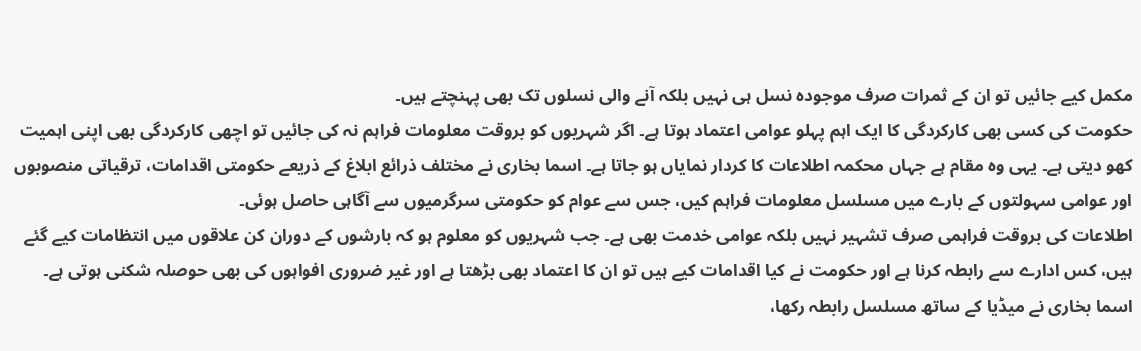مکمل کیے جائیں تو ان کے ثمرات صرف موجودہ نسل ہی نہیں بلکہ آنے والی نسلوں تک بھی پہنچتے ہیں۔
حکومت کی کسی بھی کارکردگی کا ایک اہم پہلو عوامی اعتماد ہوتا ہے۔ اگر شہریوں کو بروقت معلومات فراہم نہ کی جائیں تو اچھی کارکردگی بھی اپنی اہمیت کھو دیتی ہے۔ یہی وہ مقام ہے جہاں محکمہ اطلاعات کا کردار نمایاں ہو جاتا ہے۔ اسما بخاری نے مختلف ذرائع ابلاغ کے ذریعے حکومتی اقدامات، ترقیاتی منصوبوں اور عوامی سہولتوں کے بارے میں مسلسل معلومات فراہم کیں، جس سے عوام کو حکومتی سرگرمیوں سے آگاہی حاصل ہوئی۔
اطلاعات کی بروقت فراہمی صرف تشہیر نہیں بلکہ عوامی خدمت بھی ہے۔ جب شہریوں کو معلوم ہو کہ بارشوں کے دوران کن علاقوں میں انتظامات کیے گئے ہیں، کس ادارے سے رابطہ کرنا ہے اور حکومت نے کیا اقدامات کیے ہیں تو ان کا اعتماد بھی بڑھتا ہے اور غیر ضروری افواہوں کی بھی حوصلہ شکنی ہوتی ہے۔
اسما بخاری نے میڈیا کے ساتھ مسلسل رابطہ رکھا،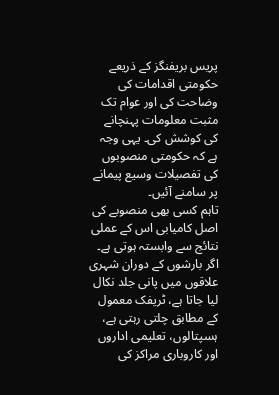پریس بریفنگز کے ذریعے حکومتی اقدامات کی وضاحت کی اور عوام تک مثبت معلومات پہنچانے کی کوشش کی۔ یہی وجہ ہے کہ حکومتی منصوبوں کی تفصیلات وسیع پیمانے پر سامنے آئیں۔
تاہم کسی بھی منصوبے کی اصل کامیابی اس کے عملی نتائج سے وابستہ ہوتی ہے۔ اگر بارشوں کے دوران شہری علاقوں میں پانی جلد نکال لیا جاتا ہے، ٹریفک معمول کے مطابق چلتی رہتی ہے، ہسپتالوں، تعلیمی اداروں اور کاروباری مراکز کی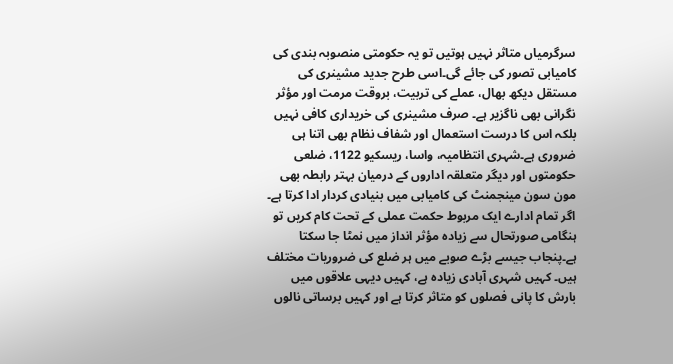سرگرمیاں متاثر نہیں ہوتیں تو یہ حکومتی منصوبہ بندی کی کامیابی تصور کی جائے گی۔اسی طرح جدید مشینری کی مستقل دیکھ بھال، عملے کی تربیت، بروقت مرمت اور مؤثر نگرانی بھی ناگزیر ہے۔ صرف مشینری کی خریداری کافی نہیں بلکہ اس کا درست استعمال اور شفاف نظام بھی اتنا ہی ضروری ہے۔شہری انتظامیہ، واسا، ریسکیو 1122، ضلعی حکومتوں اور دیگر متعلقہ اداروں کے درمیان بہتر رابطہ بھی مون سون مینجمنٹ کی کامیابی میں بنیادی کردار ادا کرتا ہے۔ اگر تمام ادارے ایک مربوط حکمت عملی کے تحت کام کریں تو ہنگامی صورتحال سے زیادہ مؤثر انداز میں نمٹا جا سکتا ہے۔پنجاب جیسے بڑے صوبے میں ہر ضلع کی ضروریات مختلف ہیں۔ کہیں شہری آبادی زیادہ ہے، کہیں دیہی علاقوں میں بارش کا پانی فصلوں کو متاثر کرتا ہے اور کہیں برساتی نالوں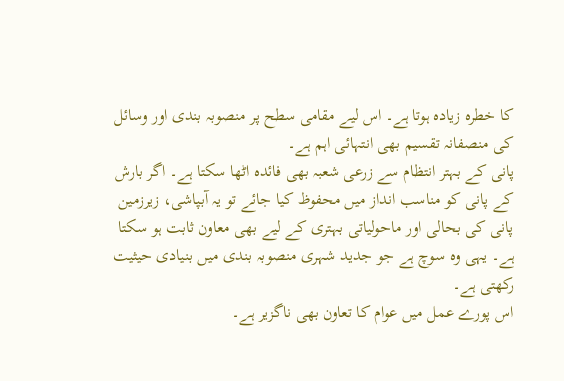کا خطرہ زیادہ ہوتا ہے۔ اس لیے مقامی سطح پر منصوبہ بندی اور وسائل کی منصفانہ تقسیم بھی انتہائی اہم ہے۔
پانی کے بہتر انتظام سے زرعی شعبہ بھی فائدہ اٹھا سکتا ہے۔ اگر بارش کے پانی کو مناسب انداز میں محفوظ کیا جائے تو یہ آبپاشی، زیرزمین پانی کی بحالی اور ماحولیاتی بہتری کے لیے بھی معاون ثابت ہو سکتا ہے۔ یہی وہ سوچ ہے جو جدید شہری منصوبہ بندی میں بنیادی حیثیت رکھتی ہے۔
اس پورے عمل میں عوام کا تعاون بھی ناگزیر ہے۔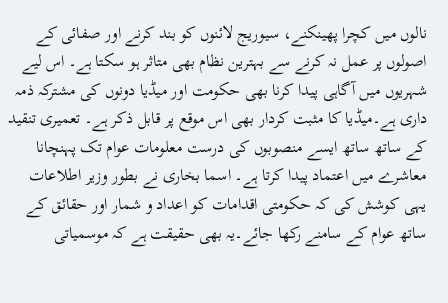نالوں میں کچرا پھینکنے، سیوریج لائنوں کو بند کرنے اور صفائی کے اصولوں پر عمل نہ کرنے سے بہترین نظام بھی متاثر ہو سکتا ہے۔ اس لیے شہریوں میں آگاہی پیدا کرنا بھی حکومت اور میڈیا دونوں کی مشترکہ ذمہ داری ہے۔میڈیا کا مثبت کردار بھی اس موقع پر قابل ذکر ہے۔ تعمیری تنقید کے ساتھ ساتھ ایسے منصوبوں کی درست معلومات عوام تک پہنچانا معاشرے میں اعتماد پیدا کرتا ہے۔ اسما بخاری نے بطور وزیر اطلاعات یہی کوشش کی کہ حکومتی اقدامات کو اعداد و شمار اور حقائق کے ساتھ عوام کے سامنے رکھا جائے۔یہ بھی حقیقت ہے کہ موسمیاتی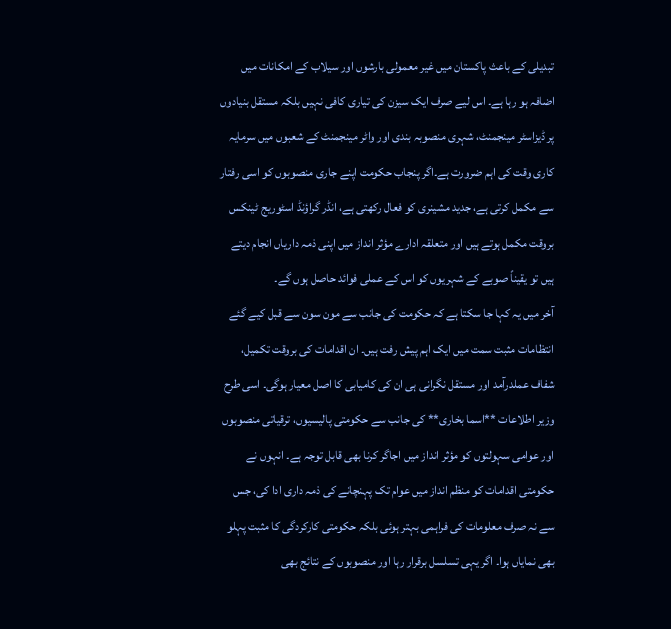تبدیلی کے باعث پاکستان میں غیر معمولی بارشوں اور سیلاب کے امکانات میں اضافہ ہو رہا ہے۔ اس لیے صرف ایک سیزن کی تیاری کافی نہیں بلکہ مستقل بنیادوں پر ڈیزاسٹر مینجمنٹ، شہری منصوبہ بندی اور واٹر مینجمنٹ کے شعبوں میں سرمایہ کاری وقت کی اہم ضرورت ہے۔اگر پنجاب حکومت اپنے جاری منصوبوں کو اسی رفتار سے مکمل کرتی ہے، جدید مشینری کو فعال رکھتی ہے، انڈر گراؤنڈ اسٹوریج ٹینکس بروقت مکمل ہوتے ہیں اور متعلقہ ادارے مؤثر انداز میں اپنی ذمہ داریاں انجام دیتے ہیں تو یقیناً صوبے کے شہریوں کو اس کے عملی فوائد حاصل ہوں گے۔
آخر میں یہ کہا جا سکتا ہے کہ حکومت کی جانب سے مون سون سے قبل کیے گئے انتظامات مثبت سمت میں ایک اہم پیش رفت ہیں۔ ان اقدامات کی بروقت تکمیل، شفاف عملدرآمد اور مستقل نگرانی ہی ان کی کامیابی کا اصل معیار ہوگی۔ اسی طرح وزیر اطلاعات **اسما بخاری** کی جانب سے حکومتی پالیسیوں، ترقیاتی منصوبوں اور عوامی سہولتوں کو مؤثر انداز میں اجاگر کرنا بھی قابل توجہ ہے۔ انہوں نے حکومتی اقدامات کو منظم انداز میں عوام تک پہنچانے کی ذمہ داری ادا کی، جس سے نہ صرف معلومات کی فراہمی بہتر ہوئی بلکہ حکومتی کارکردگی کا مثبت پہلو بھی نمایاں ہوا۔ اگر یہی تسلسل برقرار رہا اور منصوبوں کے نتائج بھی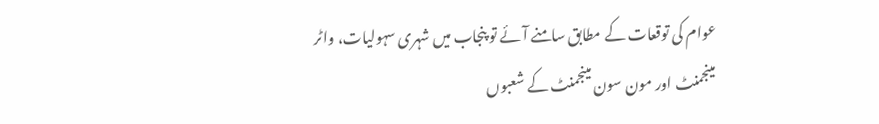عوام کی توقعات کے مطابق سامنے آئے تو پنجاب میں شہری سہولیات، واٹر مینجمنٹ اور مون سون مینجمنٹ کے شعبوں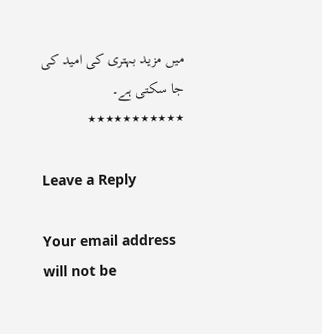میں مزید بہتری کی امید کی جا سکتی ہے۔
٭٭٭٭٭٭٭٭٭٭٭

Leave a Reply

Your email address will not be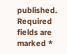published. Required fields are marked *